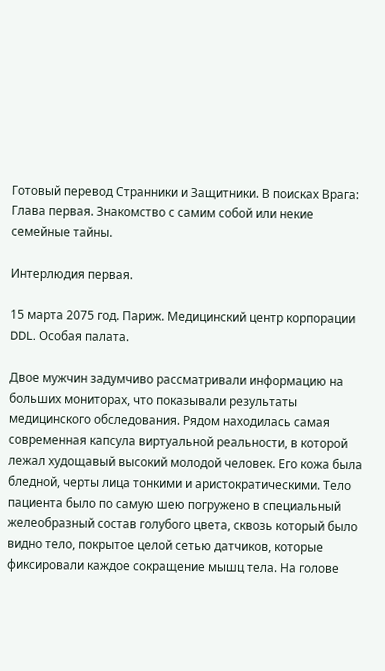Готовый перевод Странники и Защитники. В поисках Врага: Глава первая. Знакомство с самим собой или некие семейные тайны.

Интерлюдия первая.

15 марта 2075 год. Париж. Медицинский центр корпорации DDL. Особая палата.

Двое мужчин задумчиво рассматривали информацию на больших мониторах, что показывали результаты медицинского обследования. Рядом находилась самая современная капсула виртуальной реальности, в которой лежал худощавый высокий молодой человек. Его кожа была бледной, черты лица тонкими и аристократическими. Тело пациента было по самую шею погружено в специальный желеобразный состав голубого цвета, сквозь который было видно тело, покрытое целой сетью датчиков, которые фиксировали каждое сокращение мышц тела. На голове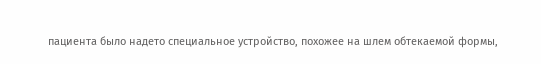пациента было надето специальное устройство, похожее на шлем обтекаемой формы,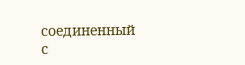соединенный с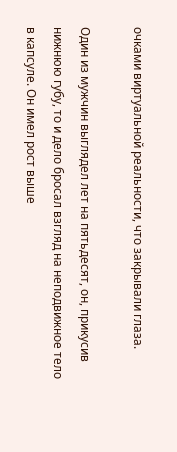очками виртуальной реальности, что закрывали глаза.

Один из мужчин выглядел лет на пятьдесят, он, прикусив нижнюю губу, то и дело бросал взгляд на неподвижное тело в капсуле. Он имел рост выше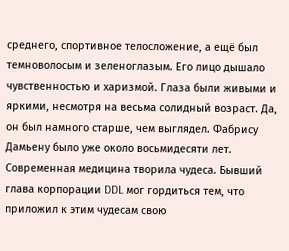среднего, спортивное телосложение, а ещё был темноволосым и зеленоглазым. Его лицо дышало чувственностью и харизмой. Глаза были живыми и яркими, несмотря на весьма солидный возраст. Да, он был намного старше, чем выглядел. Фабрису Дамьену было уже около восьмидесяти лет. Современная медицина творила чудеса. Бывший глава корпорации DDL мог гордиться тем, что приложил к этим чудесам свою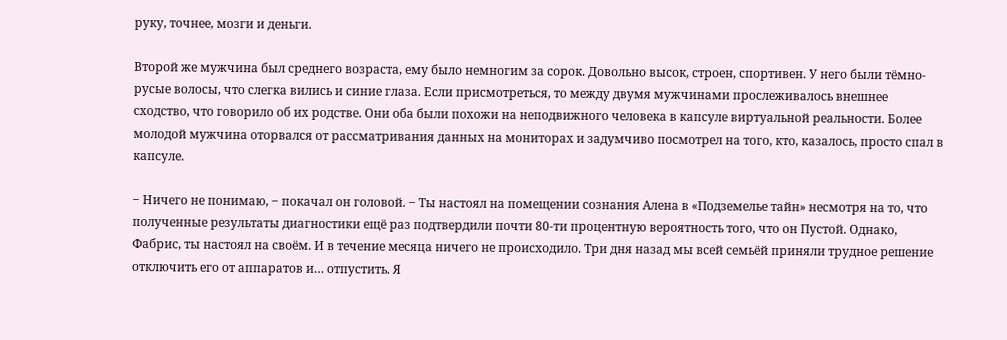руку, точнее, мозги и деньги.

Второй же мужчина был среднего возраста, ему было немногим за сорок. Довольно высок, строен, спортивен. У него были тёмно-русые волосы, что слегка вились и синие глаза. Если присмотреться, то между двумя мужчинами прослеживалось внешнее сходство, что говорило об их родстве. Они оба были похожи на неподвижного человека в капсуле виртуальной реальности. Более молодой мужчина оторвался от рассматривания данных на мониторах и задумчиво посмотрел на того, кто, казалось, просто спал в капсуле.

‒ Ничего не понимаю, ‒ покачал он головой. ‒ Ты настоял на помещении сознания Алена в «Подземелье тайн» несмотря на то, что полученные результаты диагностики ещё раз подтвердили почти 80-ти процентную вероятность того, что он Пустой. Однако, Фабрис, ты настоял на своём. И в течение месяца ничего не происходило. Три дня назад мы всей семьёй приняли трудное решение отключить его от аппаратов и… отпустить. Я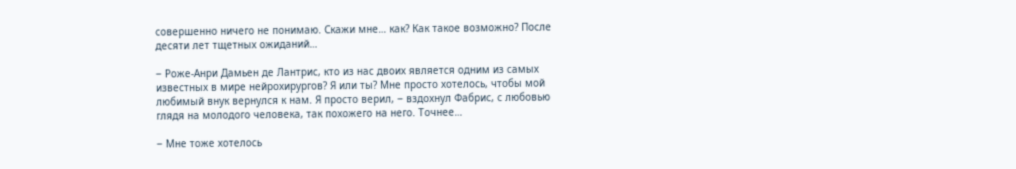совершенно ничего не понимаю. Скажи мне… как? Как такое возможно? После десяти лет тщетных ожиданий…

‒ Роже-Анри Дамьен де Лантрис, кто из нас двоих является одним из самых известных в мире нейрохирургов? Я или ты? Мне просто хотелось, чтобы мой любимый внук вернулся к нам. Я просто верил, ‒ вздохнул Фабрис, с любовью глядя на молодого человека, так похожего на него. Точнее…

‒ Мне тоже хотелось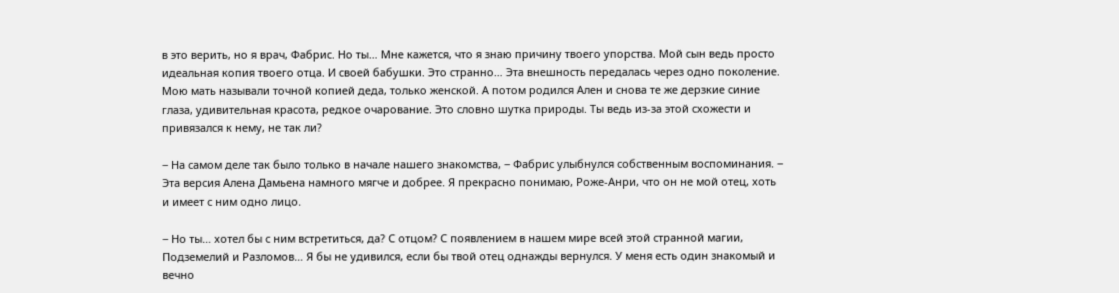в это верить, но я врач, Фабрис. Но ты… Мне кажется, что я знаю причину твоего упорства. Мой сын ведь просто идеальная копия твоего отца. И своей бабушки. Это странно… Эта внешность передалась через одно поколение. Мою мать называли точной копией деда, только женской. А потом родился Ален и снова те же дерзкие синие глаза, удивительная красота, редкое очарование. Это словно шутка природы. Ты ведь из-за этой схожести и привязался к нему, не так ли?

‒ На самом деле так было только в начале нашего знакомства, ‒ Фабрис улыбнулся собственным воспоминания. ‒ Эта версия Алена Дамьена намного мягче и добрее. Я прекрасно понимаю, Роже-Анри, что он не мой отец, хоть и имеет с ним одно лицо.

‒ Но ты… хотел бы с ним встретиться, да? С отцом? С появлением в нашем мире всей этой странной магии, Подземелий и Разломов… Я бы не удивился, если бы твой отец однажды вернулся. У меня есть один знакомый и вечно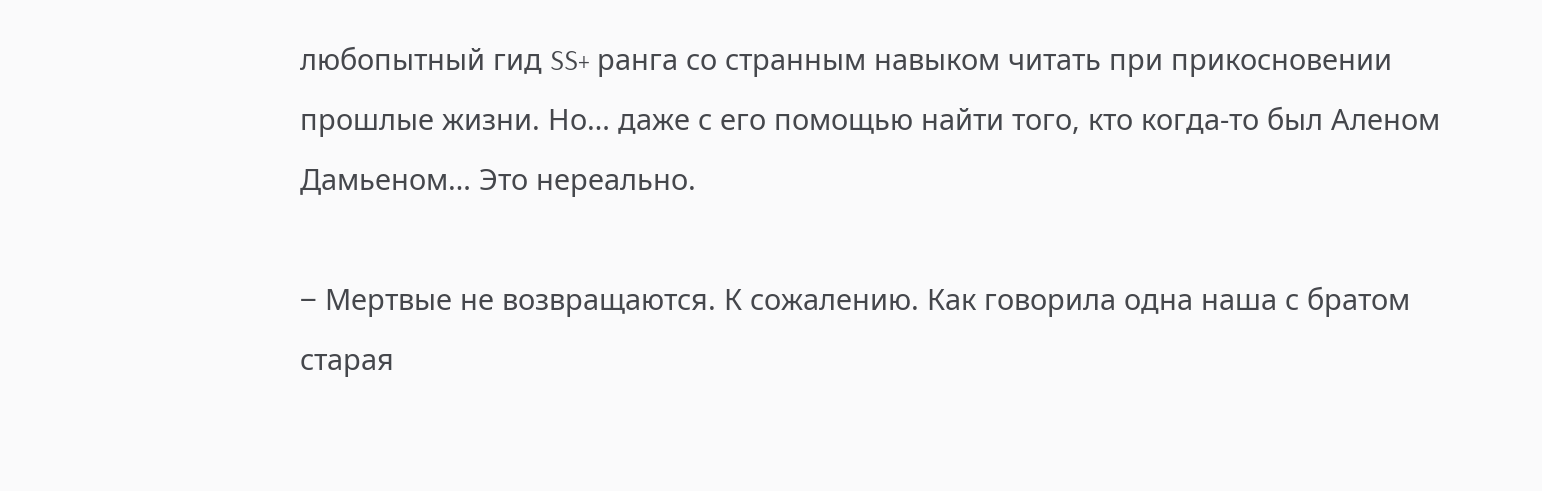любопытный гид SS+ ранга со странным навыком читать при прикосновении прошлые жизни. Но… даже с его помощью найти того, кто когда-то был Аленом Дамьеном… Это нереально.

‒ Мертвые не возвращаются. К сожалению. Как говорила одна наша с братом старая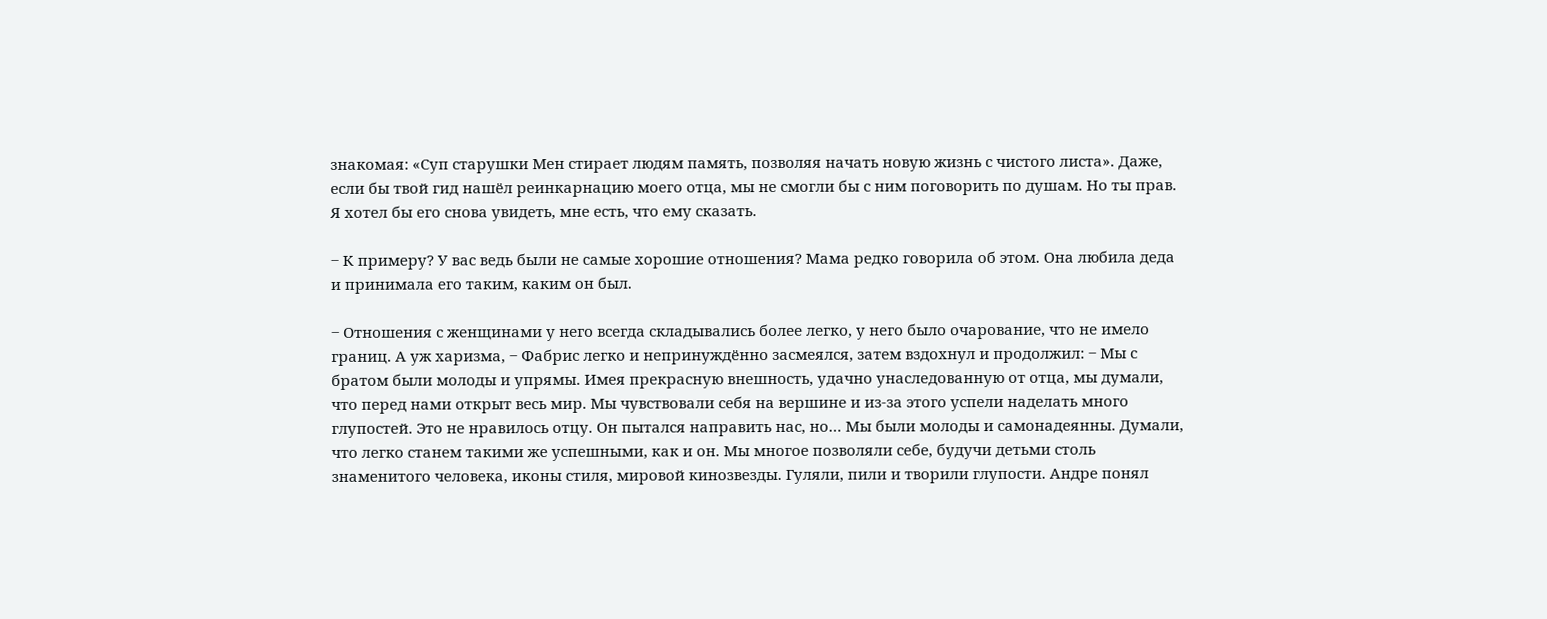знакомая: «Суп старушки Мен стирает людям память, позволяя начать новую жизнь с чистого листа». Даже, если бы твой гид нашёл реинкарнацию моего отца, мы не смогли бы с ним поговорить по душам. Но ты прав. Я хотел бы его снова увидеть, мне есть, что ему сказать.

‒ К примеру? У вас ведь были не самые хорошие отношения? Мама редко говорила об этом. Она любила деда и принимала его таким, каким он был.

‒ Отношения с женщинами у него всегда складывались более легко, у него было очарование, что не имело границ. А уж харизма, ‒ Фабрис легко и непринуждённо засмеялся, затем вздохнул и продолжил: ‒ Мы с братом были молоды и упрямы. Имея прекрасную внешность, удачно унаследованную от отца, мы думали, что перед нами открыт весь мир. Мы чувствовали себя на вершине и из-за этого успели наделать много глупостей. Это не нравилось отцу. Он пытался направить нас, но… Мы были молоды и самонадеянны. Думали, что легко станем такими же успешными, как и он. Мы многое позволяли себе, будучи детьми столь знаменитого человека, иконы стиля, мировой кинозвезды. Гуляли, пили и творили глупости. Андре понял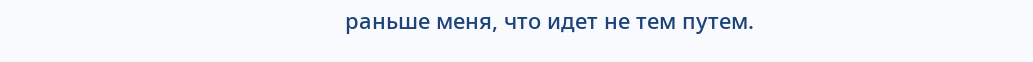раньше меня, что идет не тем путем.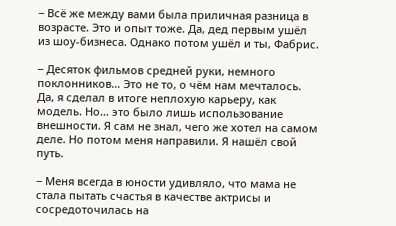‒ Всё же между вами была приличная разница в возрасте. Это и опыт тоже. Да, дед первым ушёл из шоу-бизнеса. Однако потом ушёл и ты, Фабрис.

‒ Десяток фильмов средней руки, немного поклонников… Это не то, о чём нам мечталось. Да, я сделал в итоге неплохую карьеру, как модель. Но… это было лишь использование внешности. Я сам не знал, чего же хотел на самом деле. Но потом меня направили. Я нашёл свой путь.

‒ Меня всегда в юности удивляло, что мама не стала пытать счастья в качестве актрисы и сосредоточилась на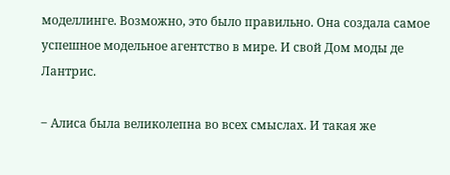моделлинге. Возможно, это было правильно. Она создала самое успешное модельное агентство в мире. И свой Дом моды де Лантрис.

‒ Алиса была великолепна во всех смыслах. И такая же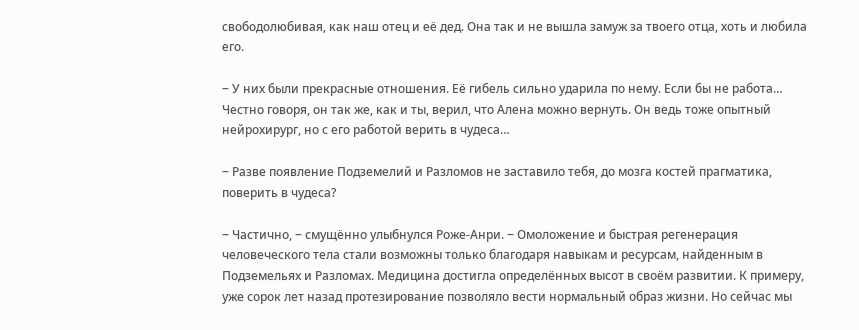свободолюбивая, как наш отец и её дед. Она так и не вышла замуж за твоего отца, хоть и любила его.

‒ У них были прекрасные отношения. Её гибель сильно ударила по нему. Если бы не работа… Честно говоря, он так же, как и ты, верил, что Алена можно вернуть. Он ведь тоже опытный нейрохирург, но с его работой верить в чудеса…

‒ Разве появление Подземелий и Разломов не заставило тебя, до мозга костей прагматика, поверить в чудеса?

‒ Частично, ‒ смущённо улыбнулся Роже-Анри. ‒ Омоложение и быстрая регенерация человеческого тела стали возможны только благодаря навыкам и ресурсам, найденным в Подземельях и Разломах. Медицина достигла определённых высот в своём развитии. К примеру, уже сорок лет назад протезирование позволяло вести нормальный образ жизни. Но сейчас мы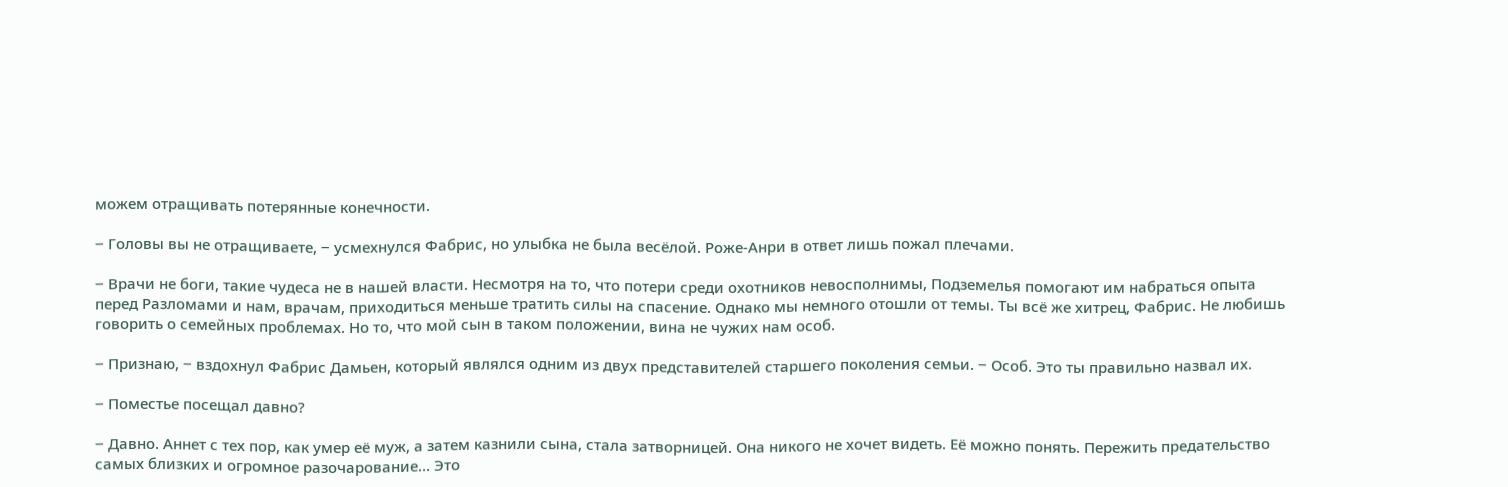можем отращивать потерянные конечности.

‒ Головы вы не отращиваете, ‒ усмехнулся Фабрис, но улыбка не была весёлой. Роже-Анри в ответ лишь пожал плечами.

‒ Врачи не боги, такие чудеса не в нашей власти. Несмотря на то, что потери среди охотников невосполнимы, Подземелья помогают им набраться опыта перед Разломами и нам, врачам, приходиться меньше тратить силы на спасение. Однако мы немного отошли от темы. Ты всё же хитрец, Фабрис. Не любишь говорить о семейных проблемах. Но то, что мой сын в таком положении, вина не чужих нам особ.

‒ Признаю, ‒ вздохнул Фабрис Дамьен, который являлся одним из двух представителей старшего поколения семьи. ‒ Особ. Это ты правильно назвал их.

‒ Поместье посещал давно?

‒ Давно. Аннет с тех пор, как умер её муж, а затем казнили сына, стала затворницей. Она никого не хочет видеть. Её можно понять. Пережить предательство самых близких и огромное разочарование… Это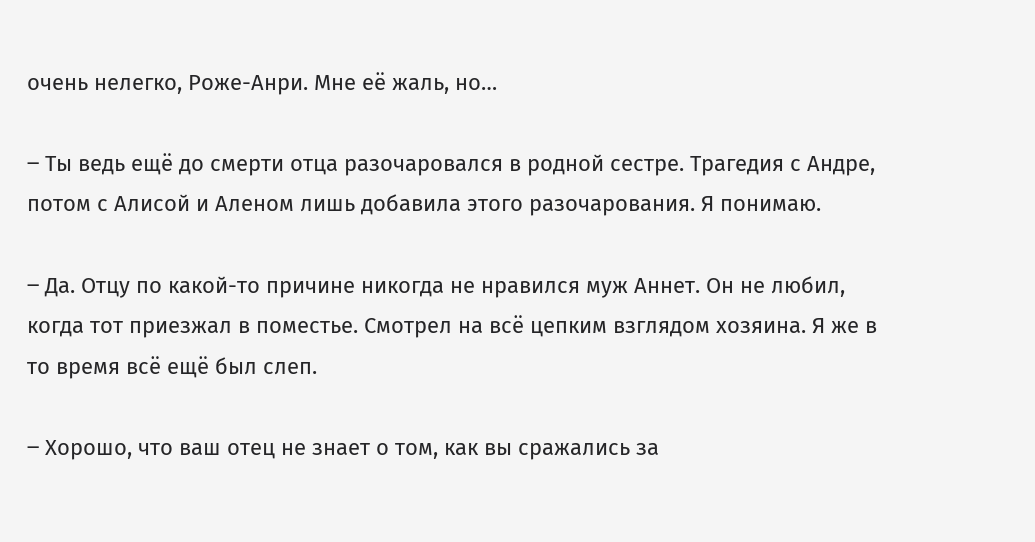очень нелегко, Роже-Анри. Мне её жаль, но…

‒ Ты ведь ещё до смерти отца разочаровался в родной сестре. Трагедия с Андре, потом с Алисой и Аленом лишь добавила этого разочарования. Я понимаю.

‒ Да. Отцу по какой-то причине никогда не нравился муж Аннет. Он не любил, когда тот приезжал в поместье. Смотрел на всё цепким взглядом хозяина. Я же в то время всё ещё был слеп.

‒ Хорошо, что ваш отец не знает о том, как вы сражались за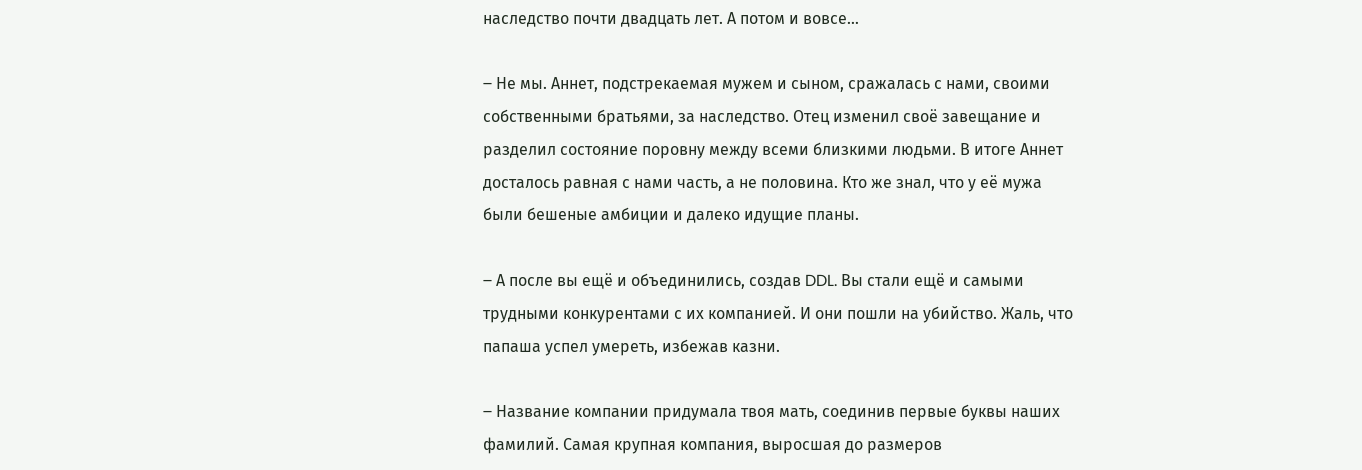наследство почти двадцать лет. А потом и вовсе…

‒ Не мы. Аннет, подстрекаемая мужем и сыном, сражалась с нами, своими собственными братьями, за наследство. Отец изменил своё завещание и разделил состояние поровну между всеми близкими людьми. В итоге Аннет досталось равная с нами часть, а не половина. Кто же знал, что у её мужа были бешеные амбиции и далеко идущие планы.

‒ А после вы ещё и объединились, создав DDL. Вы стали ещё и самыми трудными конкурентами с их компанией. И они пошли на убийство. Жаль, что папаша успел умереть, избежав казни.

‒ Название компании придумала твоя мать, соединив первые буквы наших фамилий. Самая крупная компания, выросшая до размеров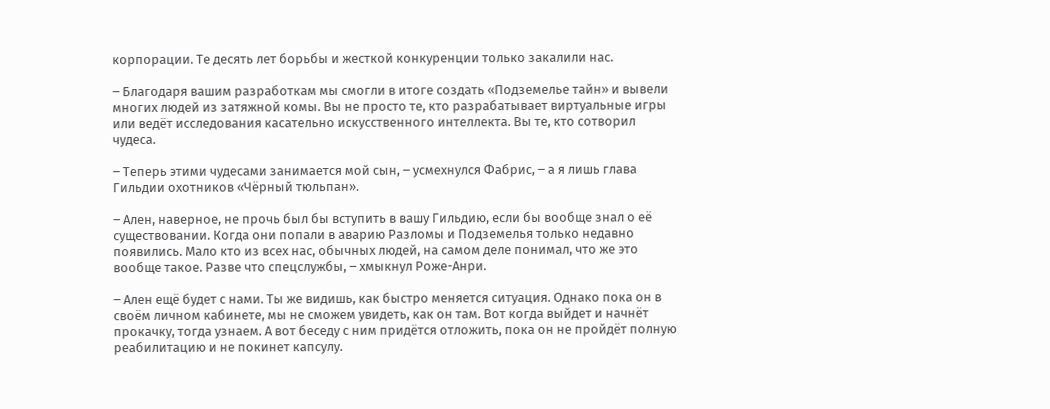корпорации. Те десять лет борьбы и жесткой конкуренции только закалили нас.

‒ Благодаря вашим разработкам мы смогли в итоге создать «Подземелье тайн» и вывели многих людей из затяжной комы. Вы не просто те, кто разрабатывает виртуальные игры или ведёт исследования касательно искусственного интеллекта. Вы те, кто сотворил чудеса.

‒ Теперь этими чудесами занимается мой сын, ‒ усмехнулся Фабрис, ‒ а я лишь глава Гильдии охотников «Чёрный тюльпан».

‒ Ален, наверное, не прочь был бы вступить в вашу Гильдию, если бы вообще знал о её существовании. Когда они попали в аварию Разломы и Подземелья только недавно появились. Мало кто из всех нас, обычных людей, на самом деле понимал, что же это вообще такое. Разве что спецслужбы, ‒ хмыкнул Роже-Анри.

‒ Ален ещё будет с нами. Ты же видишь, как быстро меняется ситуация. Однако пока он в своём личном кабинете, мы не сможем увидеть, как он там. Вот когда выйдет и начнёт прокачку, тогда узнаем. А вот беседу с ним придётся отложить, пока он не пройдёт полную реабилитацию и не покинет капсулу.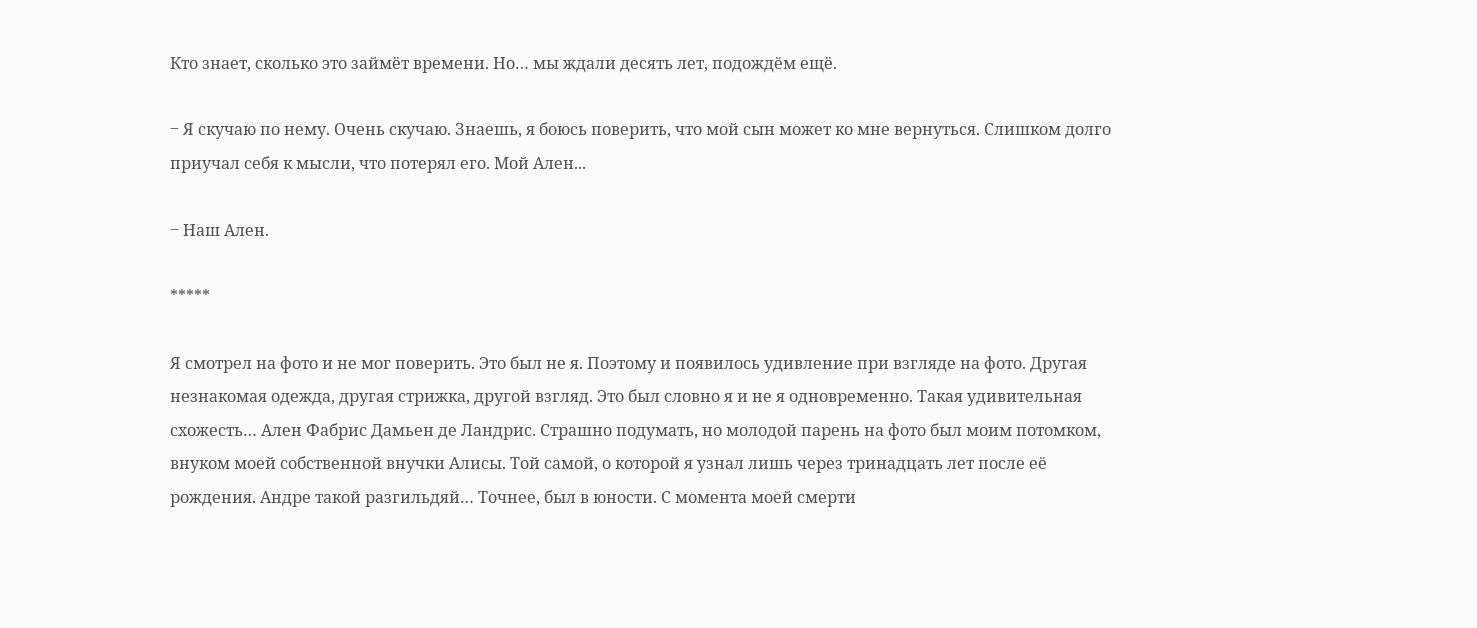Кто знает, сколько это займёт времени. Но… мы ждали десять лет, подождём ещё.

‒ Я скучаю по нему. Очень скучаю. Знаешь, я боюсь поверить, что мой сын может ко мне вернуться. Слишком долго приучал себя к мысли, что потерял его. Мой Ален...

‒ Наш Ален.

*****

Я смотрел на фото и не мог поверить. Это был не я. Поэтому и появилось удивление при взгляде на фото. Другая незнакомая одежда, другая стрижка, другой взгляд. Это был словно я и не я одновременно. Такая удивительная схожесть… Ален Фабрис Дамьен де Ландрис. Страшно подумать, но молодой парень на фото был моим потомком, внуком моей собственной внучки Алисы. Той самой, о которой я узнал лишь через тринадцать лет после её рождения. Андре такой разгильдяй… Точнее, был в юности. С момента моей смерти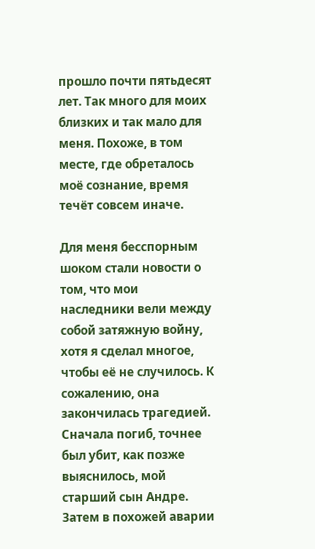прошло почти пятьдесят лет. Так много для моих близких и так мало для меня. Похоже, в том месте, где обреталось моё сознание, время течёт совсем иначе.

Для меня бесспорным шоком стали новости о том, что мои наследники вели между собой затяжную войну, хотя я сделал многое, чтобы её не случилось. К сожалению, она закончилась трагедией. Сначала погиб, точнее был убит, как позже выяснилось, мой старший сын Андре. Затем в похожей аварии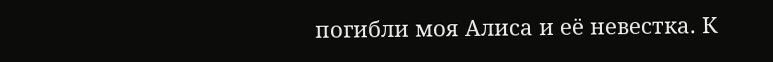погибли моя Алиса и её невестка. К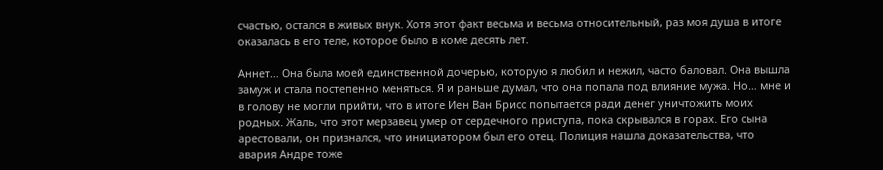счастью, остался в живых внук. Хотя этот факт весьма и весьма относительный, раз моя душа в итоге оказалась в его теле, которое было в коме десять лет.

Аннет… Она была моей единственной дочерью, которую я любил и нежил, часто баловал. Она вышла замуж и стала постепенно меняться. Я и раньше думал, что она попала под влияние мужа. Но… мне и в голову не могли прийти, что в итоге Иен Ван Брисс попытается ради денег уничтожить моих родных. Жаль, что этот мерзавец умер от сердечного приступа, пока скрывался в горах. Его сына арестовали, он признался, что инициатором был его отец. Полиция нашла доказательства, что авария Андре тоже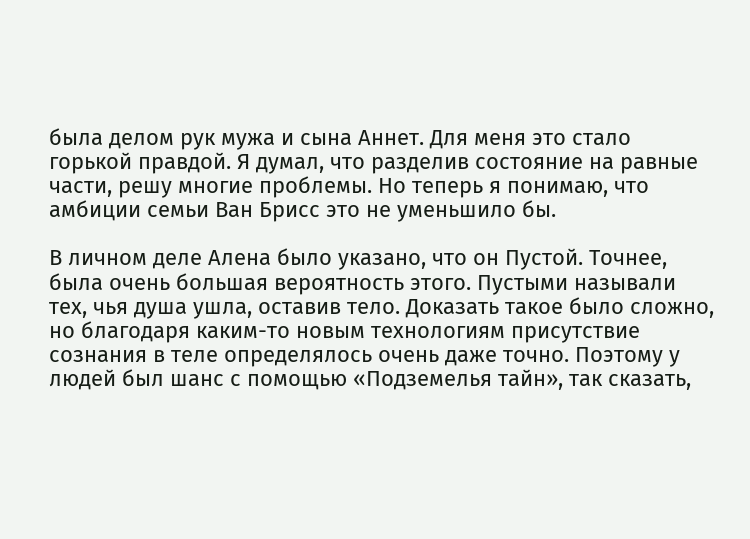была делом рук мужа и сына Аннет. Для меня это стало горькой правдой. Я думал, что разделив состояние на равные части, решу многие проблемы. Но теперь я понимаю, что амбиции семьи Ван Брисс это не уменьшило бы.

В личном деле Алена было указано, что он Пустой. Точнее, была очень большая вероятность этого. Пустыми называли тех, чья душа ушла, оставив тело. Доказать такое было сложно, но благодаря каким-то новым технологиям присутствие сознания в теле определялось очень даже точно. Поэтому у людей был шанс с помощью «Подземелья тайн», так сказать,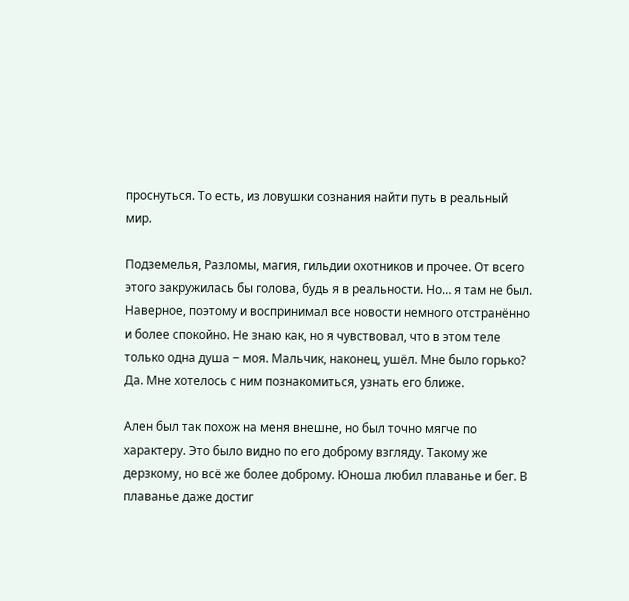проснуться. То есть, из ловушки сознания найти путь в реальный мир.

Подземелья, Разломы, магия, гильдии охотников и прочее. От всего этого закружилась бы голова, будь я в реальности. Но… я там не был. Наверное, поэтому и воспринимал все новости немного отстранённо и более спокойно. Не знаю как, но я чувствовал, что в этом теле только одна душа ‒ моя. Мальчик, наконец, ушёл. Мне было горько? Да. Мне хотелось с ним познакомиться, узнать его ближе.

Ален был так похож на меня внешне, но был точно мягче по характеру. Это было видно по его доброму взгляду. Такому же дерзкому, но всё же более доброму. Юноша любил плаванье и бег. В плаванье даже достиг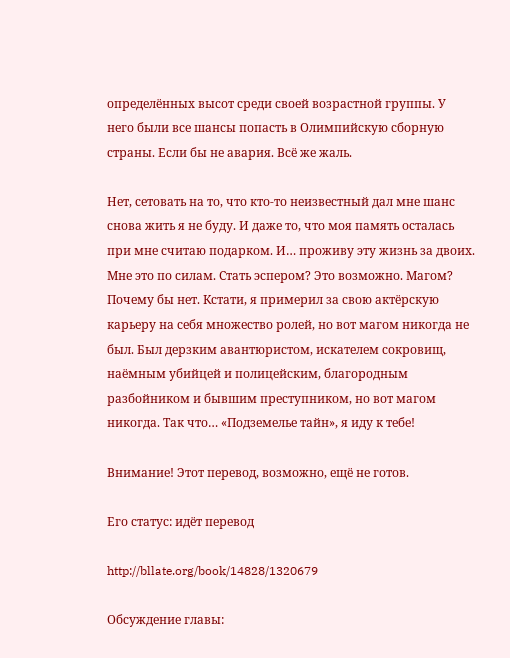определённых высот среди своей возрастной группы. У него были все шансы попасть в Олимпийскую сборную страны. Если бы не авария. Всё же жаль.

Нет, сетовать на то, что кто-то неизвестный дал мне шанс снова жить я не буду. И даже то, что моя память осталась при мне считаю подарком. И… проживу эту жизнь за двоих. Мне это по силам. Стать эспером? Это возможно. Магом? Почему бы нет. Кстати, я примерил за свою актёрскую карьеру на себя множество ролей, но вот магом никогда не был. Был дерзким авантюристом, искателем сокровищ, наёмным убийцей и полицейским, благородным разбойником и бывшим преступником, но вот магом никогда. Так что… «Подземелье тайн», я иду к тебе!

Внимание! Этот перевод, возможно, ещё не готов.

Его статус: идёт перевод

http://bllate.org/book/14828/1320679

Обсуждение главы: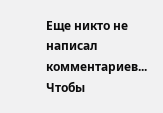Еще никто не написал комментариев...
Чтобы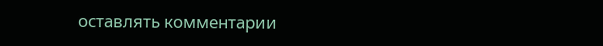оставлять комментарии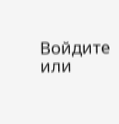Войдите или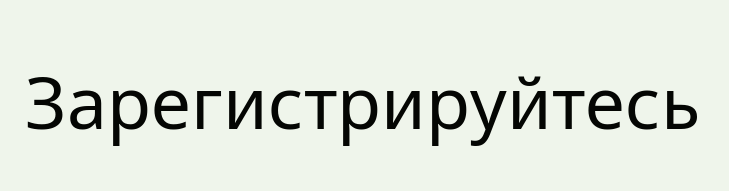Зарегистрируйтесь